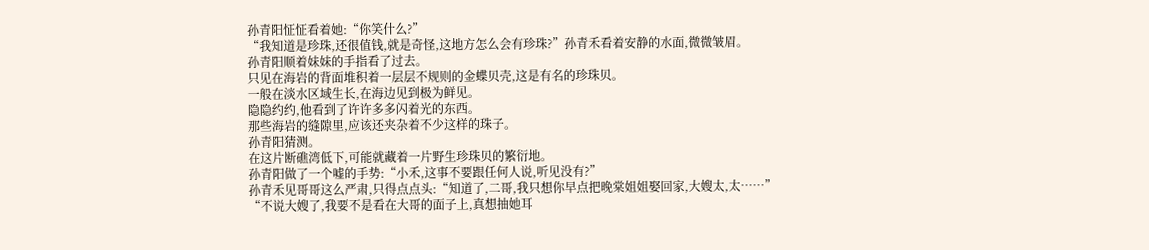孙青阳怔怔看着她:“你笑什么?”
“我知道是珍珠,还很值钱,就是奇怪,这地方怎么会有珍珠?”孙青禾看着安静的水面,微微皱眉。
孙青阳顺着妹妹的手指看了过去。
只见在海岩的背面堆积着一层层不规则的金蝶贝壳,这是有名的珍珠贝。
一般在淡水区域生长,在海边见到极为鲜见。
隐隐约约,他看到了许许多多闪着光的东西。
那些海岩的缝隙里,应该还夹杂着不少这样的珠子。
孙青阳猜测。
在这片断礁湾低下,可能就藏着一片野生珍珠贝的繁衍地。
孙青阳做了一个嘘的手势:“小禾,这事不要跟任何人说,听见没有?”
孙青禾见哥哥这么严肃,只得点点头:“知道了,二哥,我只想你早点把晚棠姐姐娶回家,大嫂太,太……”
“不说大嫂了,我要不是看在大哥的面子上,真想抽她耳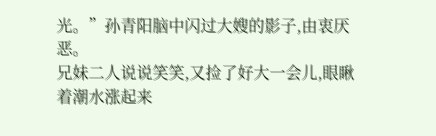光。”孙青阳脑中闪过大嫂的影子,由衷厌恶。
兄妹二人说说笑笑,又捡了好大一会儿,眼瞅着潮水涨起来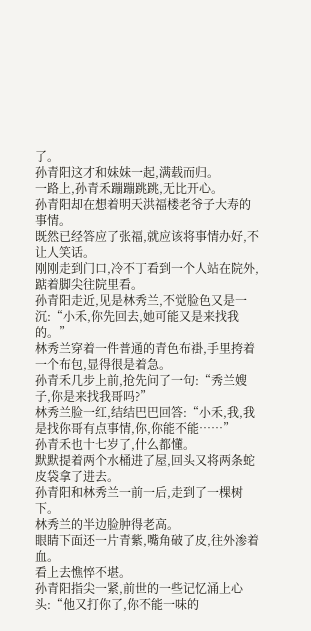了。
孙青阳这才和妹妹一起,满载而归。
一路上,孙青禾蹦蹦跳跳,无比开心。
孙青阳却在想着明天洪福楼老爷子大寿的事情。
既然已经答应了张福,就应该将事情办好,不让人笑话。
刚刚走到门口,冷不丁看到一个人站在院外,踮着脚尖往院里看。
孙青阳走近,见是林秀兰,不觉脸色又是一沉:“小禾,你先回去,她可能又是来找我的。”
林秀兰穿着一件普通的青色布褂,手里挎着一个布包,显得很是着急。
孙青禾几步上前,抢先问了一句:“秀兰嫂子,你是来找我哥吗?”
林秀兰脸一红,结结巴巴回答:“小禾,我,我是找你哥有点事情,你,你能不能……”
孙青禾也十七岁了,什么都懂。
默默提着两个水桶进了屋,回头又将两条蛇皮袋拿了进去。
孙青阳和林秀兰一前一后,走到了一棵树下。
林秀兰的半边脸肿得老高。
眼睛下面还一片青紫,嘴角破了皮,往外渗着血。
看上去憔悴不堪。
孙青阳指尖一紧,前世的一些记忆涌上心头:“他又打你了,你不能一味的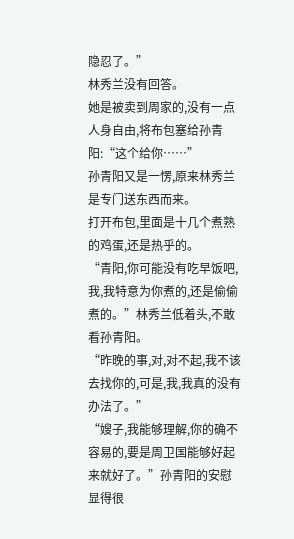隐忍了。”
林秀兰没有回答。
她是被卖到周家的,没有一点人身自由,将布包塞给孙青阳:“这个给你……”
孙青阳又是一愣,原来林秀兰是专门送东西而来。
打开布包,里面是十几个煮熟的鸡蛋,还是热乎的。
“青阳,你可能没有吃早饭吧,我,我特意为你煮的,还是偷偷煮的。”林秀兰低着头,不敢看孙青阳。
“昨晚的事,对,对不起,我不该去找你的,可是,我,我真的没有办法了。”
“嫂子,我能够理解,你的确不容易的,要是周卫国能够好起来就好了。”孙青阳的安慰显得很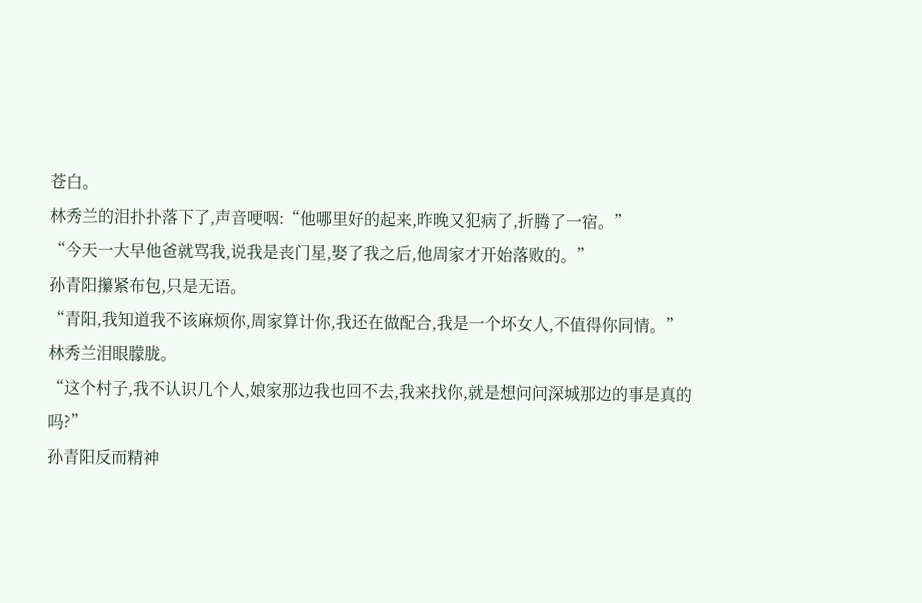苍白。
林秀兰的泪扑扑落下了,声音哽咽:“他哪里好的起来,昨晚又犯病了,折腾了一宿。”
“今天一大早他爸就骂我,说我是丧门星,娶了我之后,他周家才开始落败的。”
孙青阳攥紧布包,只是无语。
“青阳,我知道我不该麻烦你,周家算计你,我还在做配合,我是一个坏女人,不值得你同情。”
林秀兰泪眼朦胧。
“这个村子,我不认识几个人,娘家那边我也回不去,我来找你,就是想问问深城那边的事是真的吗?”
孙青阳反而精神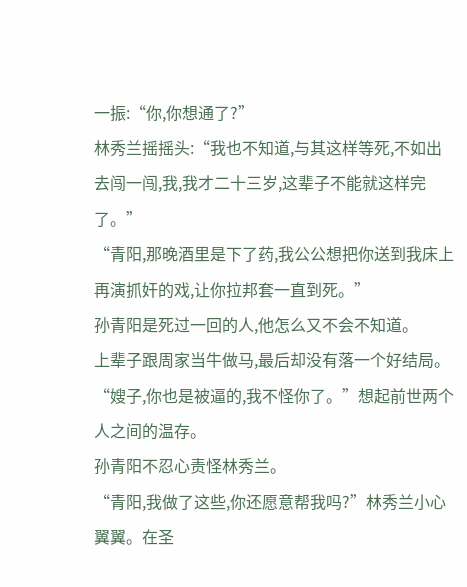一振:“你,你想通了?”
林秀兰摇摇头:“我也不知道,与其这样等死,不如出去闯一闯,我,我才二十三岁,这辈子不能就这样完了。”
“青阳,那晚酒里是下了药,我公公想把你送到我床上再演抓奸的戏,让你拉邦套一直到死。”
孙青阳是死过一回的人,他怎么又不会不知道。
上辈子跟周家当牛做马,最后却没有落一个好结局。
“嫂子,你也是被逼的,我不怪你了。”想起前世两个人之间的温存。
孙青阳不忍心责怪林秀兰。
“青阳,我做了这些,你还愿意帮我吗?”林秀兰小心翼翼。在圣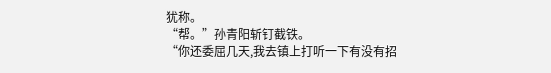犹称。
“帮。”孙青阳斩钉截铁。
“你还委屈几天,我去镇上打听一下有没有招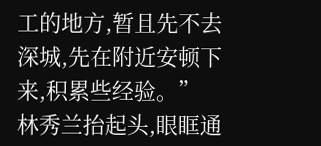工的地方,暂且先不去深城,先在附近安顿下来,积累些经验。”
林秀兰抬起头,眼眶通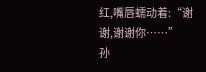红,嘴唇蠕动着:“谢谢,谢谢你……”
孙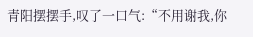青阳摆摆手,叹了一口气:“不用谢我,你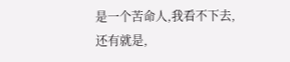是一个苦命人,我看不下去,还有就是,